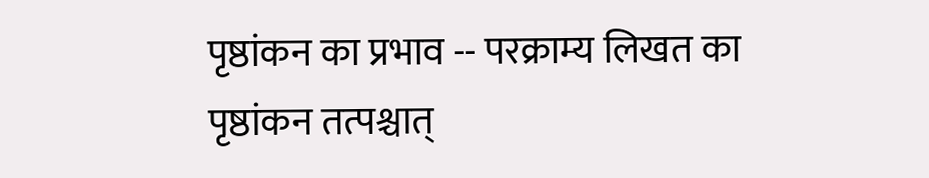पृष्ठांकन का प्रभाव -- परक्राम्य लिखत का पृष्ठांकन तत्पश्चात्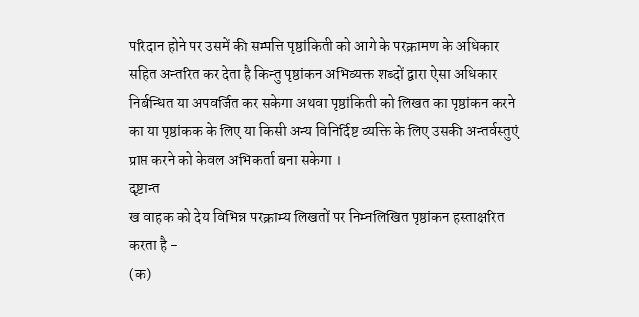परिदान होने पर उसमें की सम्पत्ति पृष्ठांकिती को आगे के परक्रामण के अधिकार सहित अन्तरित कर देता है किन्तु पृष्ठांकन अभिव्यक्त शब्दों द्वारा ऐसा अधिकार निर्बन्धित या अपवर्जित कर सकेगा अथवा पृष्ठांकिती को लिखत का पृष्ठांकन करने का या पृष्ठांकक के लिए या किसी अन्य विनिर्दिष्ट व्यक्ति के लिए उसकी अन्तर्वस्तुएं प्राप्त करने को केवल अभिकर्ता बना सकेगा ।
दृष्टान्त
ख वाहक को देय विभिन्न परक्राम्य लिखतों पर निम्नलिखित पृष्ठांकन हस्ताक्षरित करता है -
(क)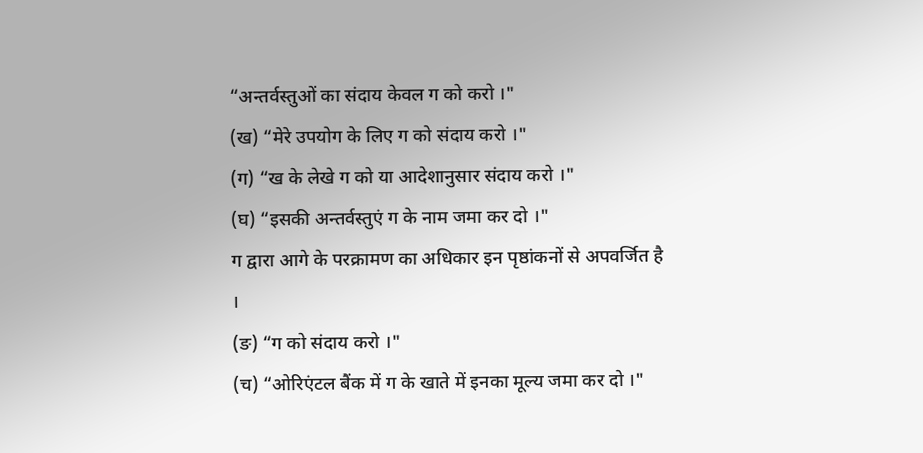“अन्तर्वस्तुओं का संदाय केवल ग को करो ।"
(ख) “मेरे उपयोग के लिए ग को संदाय करो ।"
(ग) “ख के लेखे ग को या आदेशानुसार संदाय करो ।"
(घ) “इसकी अन्तर्वस्तुएं ग के नाम जमा कर दो ।"
ग द्वारा आगे के परक्रामण का अधिकार इन पृष्ठांकनों से अपवर्जित है ।
(ङ) “ग को संदाय करो ।"
(च) “ओरिएंटल बैंक में ग के खाते में इनका मूल्य जमा कर दो ।"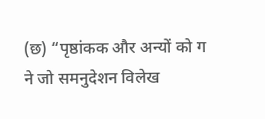(छ) “पृष्ठांकक और अन्यों को ग ने जो समनुदेशन विलेख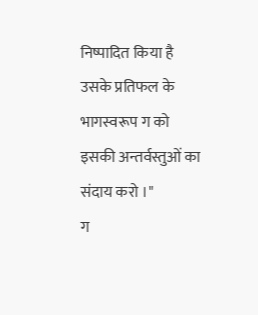निष्पादित किया है उसके प्रतिफल के भागस्वरूप ग को इसकी अन्तर्वस्तुओं का संदाय करो ।"
ग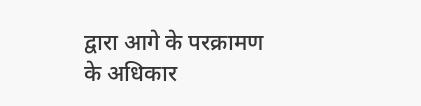द्वारा आगे के परक्रामण के अधिकार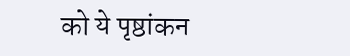को ये पृष्ठांकन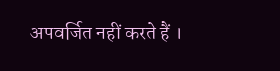अपवर्जित नहीं करते हैं ।